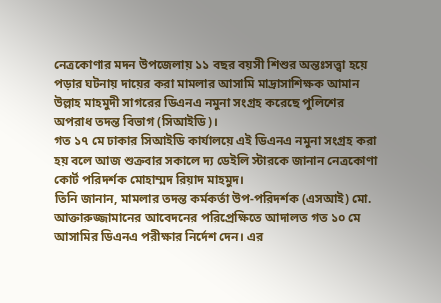নেত্রকোণার মদন উপজেলায় ১১ বছর বয়সী শিশুর অন্তঃসত্ত্বা হয়ে পড়ার ঘটনায় দায়ের করা মামলার আসামি মাদ্রাসাশিক্ষক আমান উল্লাহ মাহমুদী সাগরের ডিএনএ নমুনা সংগ্রহ করেছে পুলিশের অপরাধ তদন্ত বিভাগ (সিআইডি)।
গত ১৭ মে ঢাকার সিআইডি কার্যালয়ে এই ডিএনএ নমুনা সংগ্রহ করা হয় বলে আজ শুক্রবার সকালে দ্য ডেইলি স্টারকে জানান নেত্রকোণা কোর্ট পরিদর্শক মোহাম্মদ রিয়াদ মাহমুদ।
তিনি জানান, মামলার তদন্ত কর্মকর্তা উপ-পরিদর্শক (এসআই) মো. আক্তারুজ্জামানের আবেদনের পরিপ্রেক্ষিতে আদালত গত ১০ মে আসামির ডিএনএ পরীক্ষার নির্দেশ দেন। এর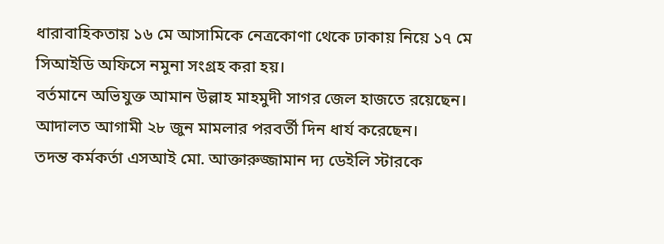ধারাবাহিকতায় ১৬ মে আসামিকে নেত্রকোণা থেকে ঢাকায় নিয়ে ১৭ মে সিআইডি অফিসে নমুনা সংগ্রহ করা হয়।
বর্তমানে অভিযুক্ত আমান উল্লাহ মাহমুদী সাগর জেল হাজতে রয়েছেন। আদালত আগামী ২৮ জুন মামলার পরবর্তী দিন ধার্য করেছেন।
তদন্ত কর্মকর্তা এসআই মো. আক্তারুজ্জামান দ্য ডেইলি স্টারকে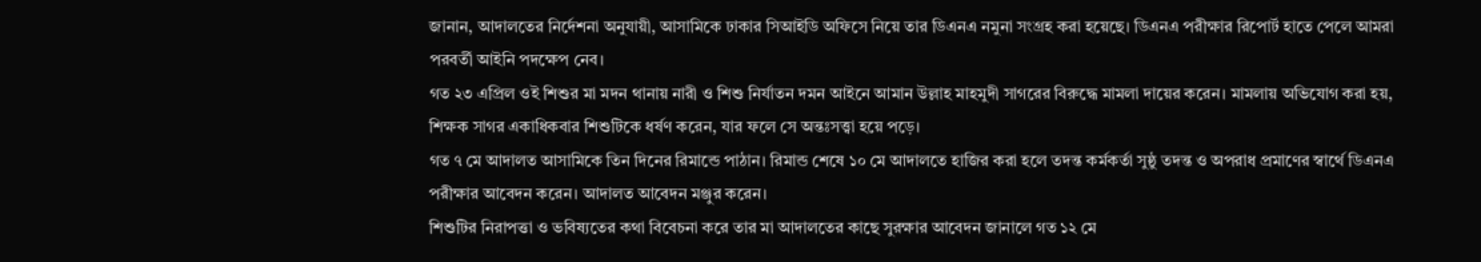জানান, আদালতের নির্দেশনা অনুযায়ী, আসামিকে ঢাকার সিআইডি অফিসে নিয়ে তার ডিএনএ নমুনা সংগ্রহ করা হয়েছে। ডিএনএ পরীক্ষার রিপোর্ট হাতে পেলে আমরা পরবর্তী আইনি পদক্ষেপ নেব।
গত ২৩ এপ্রিল ওই শিশুর মা মদন থানায় নারী ও শিশু নির্যাতন দমন আইনে আমান উল্লাহ মাহমুদী সাগরের বিরুদ্ধে মামলা দায়ের করেন। মামলায় অভিযোগ করা হয়, শিক্ষক সাগর একাধিকবার শিশুটিকে ধর্ষণ করেন, যার ফলে সে অন্তঃসত্ত্বা হয়ে পড়ে।
গত ৭ মে আদালত আসামিকে তিন দিনের রিমান্ডে পাঠান। রিমান্ড শেষে ১০ মে আদালতে হাজির করা হলে তদন্ত কর্মকর্তা সুষ্ঠু তদন্ত ও অপরাধ প্রমাণের স্বার্থে ডিএনএ পরীক্ষার আবেদন করেন। আদালত আবেদন মঞ্জুর করেন।
শিশুটির নিরাপত্তা ও ভবিষ্যতের কথা বিবেচনা করে তার মা আদালতের কাছে সুরক্ষার আবেদন জানালে গত ১২ মে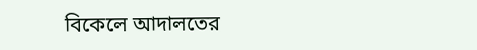বিকেলে আদালতের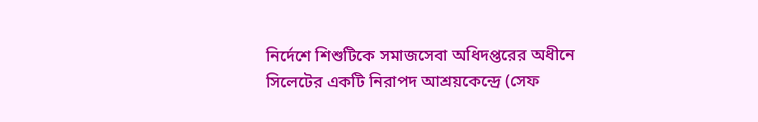নির্দেশে শিশুটিকে সমাজসেবা অধিদপ্তরের অধীনে সিলেটের একটি নিরাপদ আশ্রয়কেন্দ্রে (সেফ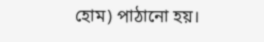হোম) পাঠানো হয়।